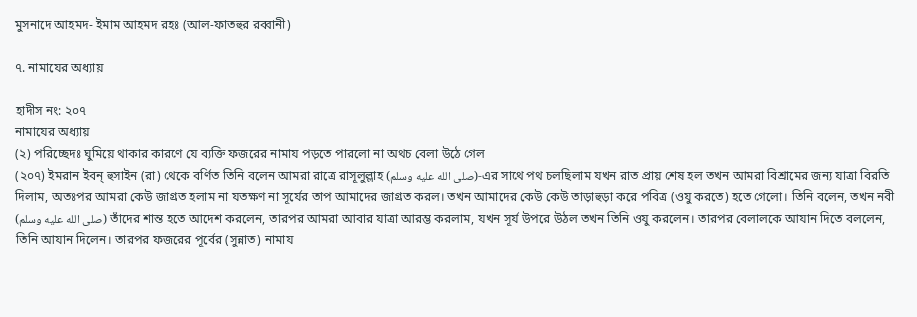মুসনাদে আহমদ- ইমাম আহমদ রহঃ (আল-ফাতহুর রব্বানী)

৭. নামাযের অধ্যায়

হাদীস নং: ২০৭
নামাযের অধ্যায়
(২) পরিচ্ছেদঃ ঘুমিয়ে থাকার কারণে যে ব্যক্তি ফজরের নামায পড়তে পারলো না অথচ বেলা উঠে গেল
(২০৭) ইমরান ইবন্ হুসাইন (রা) থেকে বর্ণিত তিনি বলেন আমরা রাত্রে রাসূলুল্লাহ (صلى الله عليه وسلم)-এর সাথে পথ চলছিলাম যখন রাত প্রায় শেষ হল তখন আমরা বিশ্রামের জন্য যাত্রা বিরতি দিলাম, অতঃপর আমরা কেউ জাগ্রত হলাম না যতক্ষণ না সূর্যের তাপ আমাদের জাগ্রত করল। তখন আমাদের কেউ কেউ তাড়াহুড়া করে পবিত্র (ওযু করতে) হতে গেলো। তিনি বলেন, তখন নবী (صلى الله عليه وسلم) তাঁদের শান্ত হতে আদেশ করলেন, তারপর আমরা আবার যাত্রা আরম্ভ করলাম, যখন সূর্য উপরে উঠল তখন তিনি ওযু করলেন। তারপর বেলালকে আযান দিতে বললেন, তিনি আযান দিলেন। তারপর ফজরের পূর্বের (সুন্নাত) নামায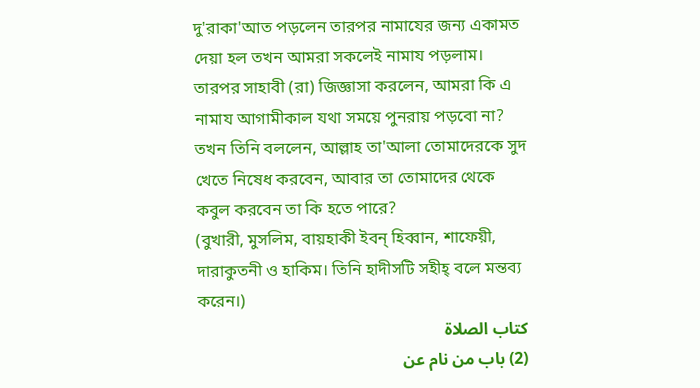দু'রাকা'আত পড়লেন তারপর নামাযের জন্য একামত দেয়া হল তখন আমরা সকলেই নামায পড়লাম। তারপর সাহাবী (রা) জিজ্ঞাসা করলেন, আমরা কি এ নামায আগামীকাল যথা সময়ে পুনরায় পড়বো না? তখন তিনি বললেন, আল্লাহ তা'আলা তোমাদেরকে সুদ খেতে নিষেধ করবেন, আবার তা তোমাদের থেকে কবুল করবেন তা কি হতে পারে?
(বুখারী, মুসলিম, বায়হাকী ইবন্ হিব্বান, শাফেয়ী, দারাকুতনী ও হাকিম। তিনি হাদীসটি সহীহ্ বলে মন্তব্য করেন।)
كتاب الصلاة
(2) باب من نام عن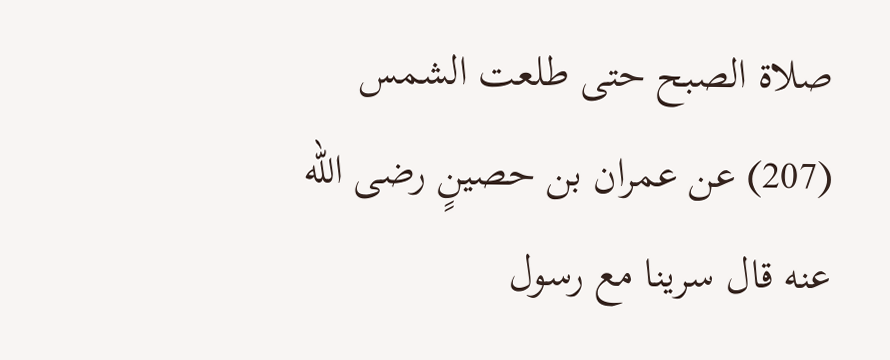صلاة الصبح حتى طلعت الشمس
(207) عن عمران بن حصينٍ رضى الله عنه قال سرينا مع رسول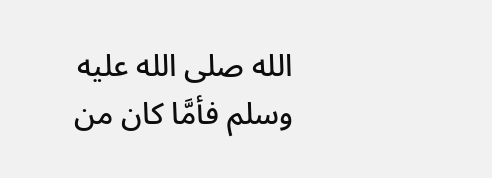الله صلى الله عليه وسلم فأمَّا كان من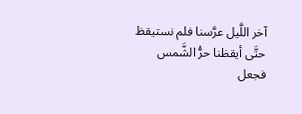آخر اللَّيل عرَّسنا فلم نستيقظ حتَّى أيقظنا حرُّ الشَّمس
فجعل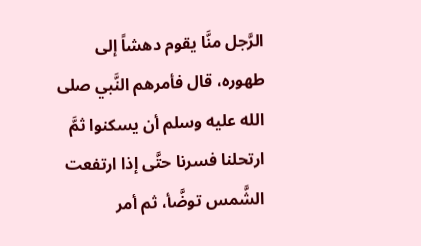الرَّجل منَّا يقوم دهشاً إلى طهوره، قال فأمرهم النَّبي صلى الله عليه وسلم أن يسكنوا ثمَّ ارتحلنا فسرنا حتَّى إذا ارتفعت الشَّمس توضَّأ، ثم أمر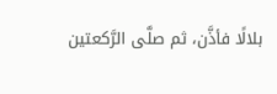بلالًا فأذَّن، ثم صلَّى الرَّكعتين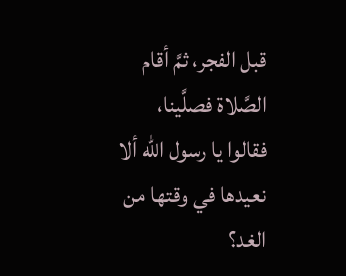قبل الفجر، ثمَّ أقام الصَّلاة فصلَّينا، فقالوا يا رسول الله ألا نعيدها في وقتها من الغد؟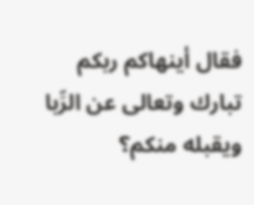فقال أينهاكم ربكم تبارك وتعالى عن الرِّبا ويقبله منكم؟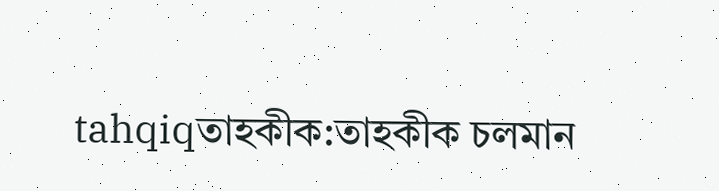tahqiqতাহকীক:তাহকীক চলমান